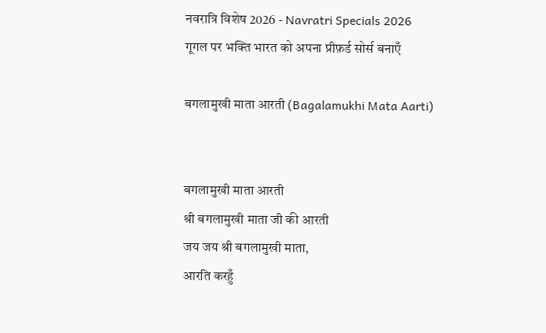नवरात्रि विशेष 2026 - Navratri Specials 2026
गूगल पर भक्ति भारत को अपना प्रीफ़र्ड सोर्स बनाएँ

बगलामुखी माता आरती (Bagalamukhi Mata Aarti)


बगलामुखी माता आरती
श्री बगलामुखी माता जी की आरती
जय जय श्री बगलामुखी माता,
आरति करहुँ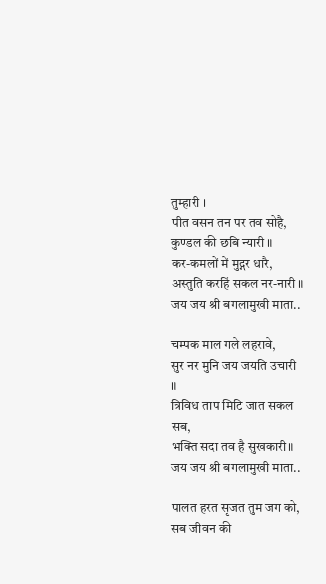तुम्हारी ।
पीत वसन तन पर तव सोहै,
कुण्डल की छबि न्यारी ॥
कर-कमलों में मुद्गर धारै,
अस्तुति करहिं सकल नर-नारी ॥
जय जय श्री बगलामुखी माता..

चम्पक माल गले लहरावे,
सुर नर मुनि जय जयति उचारी ॥
त्रिविध ताप मिटि जात सकल सब,
भक्ति सदा तव है सुखकारी॥
जय जय श्री बगलामुखी माता..

पालत हरत सृजत तुम जग को,
सब जीवन की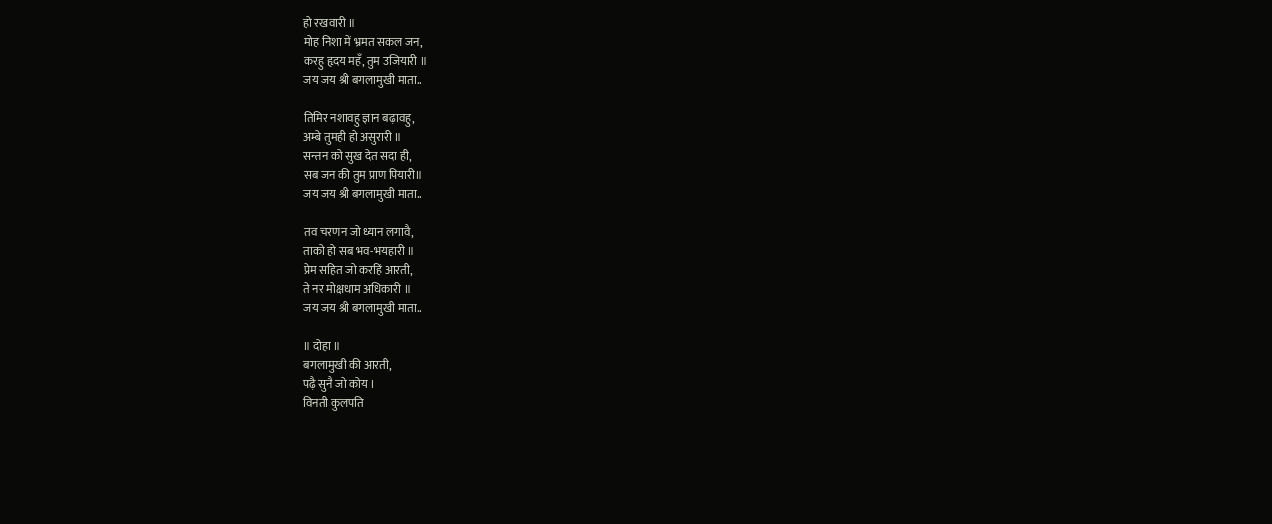हो रखवारी ॥
मोह निशा में भ्रमत सकल जन,
करहु हृदय महँ, तुम उजियारी ॥
जय जय श्री बगलामुखी माता..

तिमिर नशावहु ज्ञान बढ़ावहु,
अम्बे तुमही हो असुरारी ॥
सन्तन को सुख देत सदा ही,
सब जन की तुम प्राण पियारी॥
जय जय श्री बगलामुखी माता..

तव चरणन जो ध्यान लगावै,
ताको हो सब भव-भयहारी ॥
प्रेम सहित जो करहिं आरती,
ते नर मोक्षधाम अधिकारी ॥
जय जय श्री बगलामुखी माता..

॥ दोहा ॥
बगलामुखी की आरती,
पढ़ै सुनै जो कोय ।
विनती कुलपति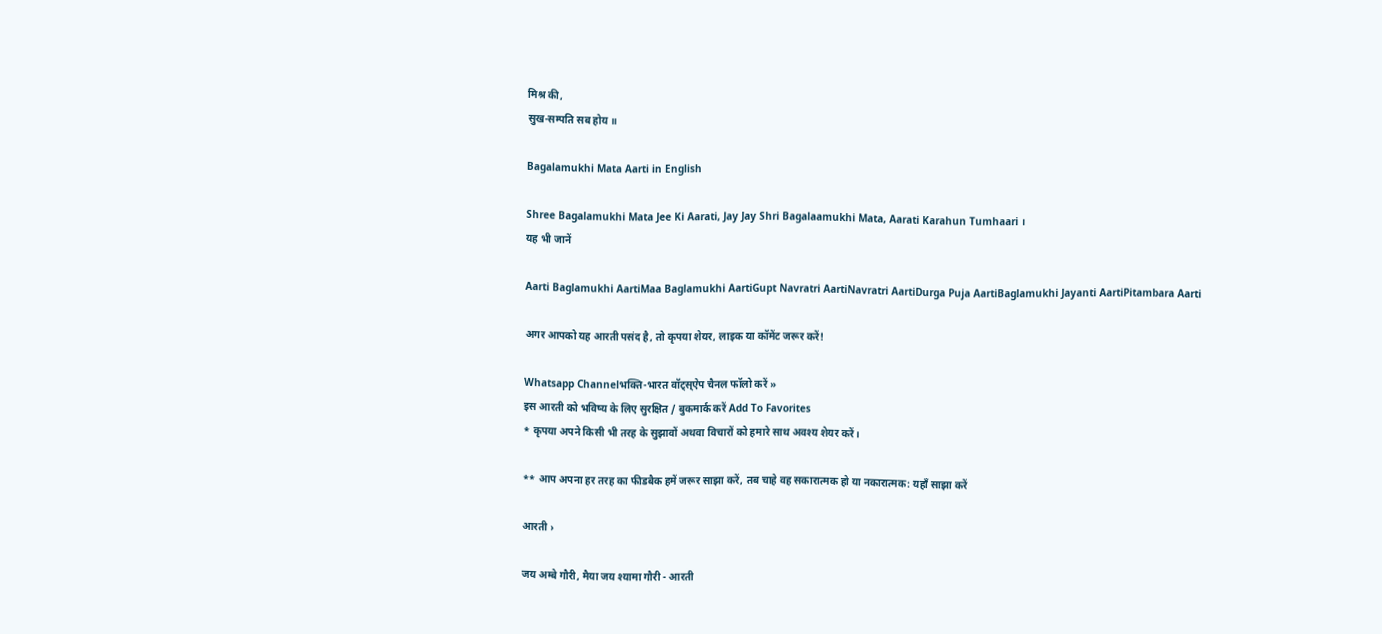मिश्र की,
सुख-सम्पति सब होय ॥

Bagalamukhi Mata Aarti in English

Shree Bagalamukhi Mata Jee Ki Aarati, Jay Jay Shri Bagalaamukhi Mata, Aarati Karahun Tumhaari ।
यह भी जानें

Aarti Baglamukhi AartiMaa Baglamukhi AartiGupt Navratri AartiNavratri AartiDurga Puja AartiBaglamukhi Jayanti AartiPitambara Aarti

अगर आपको यह आरती पसंद है, तो कृपया शेयर, लाइक या कॉमेंट जरूर करें!

Whatsapp Channelभक्ति-भारत वॉट्स्ऐप चैनल फॉलो करें »
इस आरती को भविष्य के लिए सुरक्षित / बुकमार्क करें Add To Favorites
* कृपया अपने किसी भी तरह के सुझावों अथवा विचारों को हमारे साथ अवश्य शेयर करें।

** आप अपना हर तरह का फीडबैक हमें जरूर साझा करें, तब चाहे वह सकारात्मक हो या नकारात्मक: यहाँ साझा करें

आरती ›

जय अम्बे गौरी, मैया जय श्यामा गौरी - आरती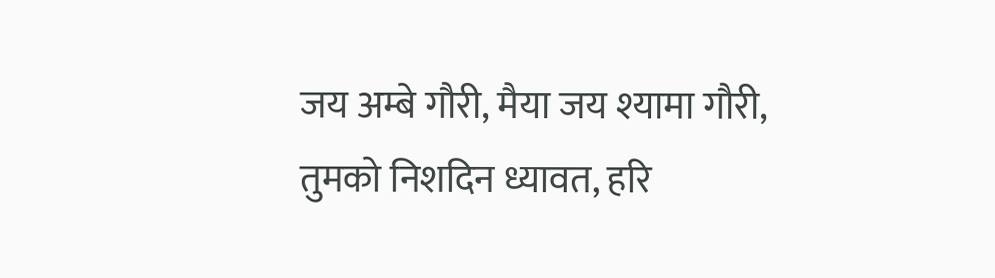जय अम्बे गौरी, मैया जय श्यामा गौरी, तुमको निशदिन ध्यावत, हरि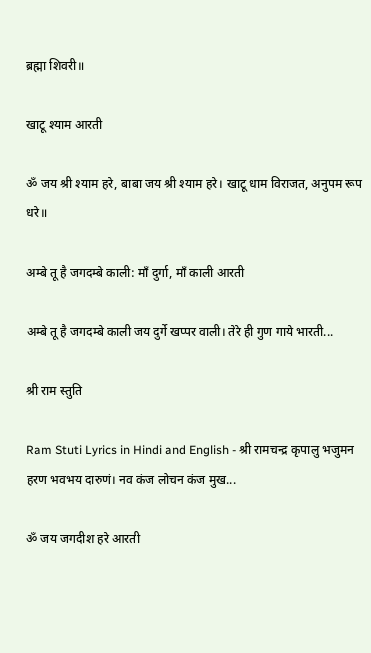ब्रह्मा शिवरी॥

खाटू श्याम आरती

ॐ जय श्री श्याम हरे, बाबा जय श्री श्याम हरे। खाटू धाम विराजत, अनुपम रूप धरे॥

अम्बे तू है जगदम्बे काली: माँ दुर्गा, माँ काली आरती

अम्बे तू है जगदम्बे काली जय दुर्गे खप्पर वाली। तेरे ही गुण गाये भारती...

श्री राम स्तुति

Ram Stuti Lyrics in Hindi and English - श्री रामचन्द्र कृपालु भजुमन हरण भवभय दारुणं। नव कंज लोचन कंज मुख...

ॐ जय जगदीश हरे आरती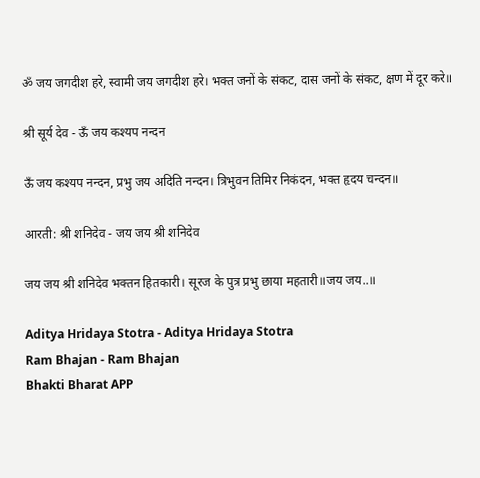ॐ जय जगदीश हरे, स्वामी जय जगदीश हरे। भक्त जनों के संकट, दास जनों के संकट, क्षण में दूर करे॥

श्री सूर्य देव - ऊँ जय कश्यप नन्दन

ऊँ जय कश्यप नन्दन, प्रभु जय अदिति नन्दन। त्रिभुवन तिमिर निकंदन, भक्त हृदय चन्दन॥

आरती: श्री शनिदेव - जय जय श्री शनिदेव

जय जय श्री शनिदेव भक्तन हितकारी। सूरज के पुत्र प्रभु छाया महतारी॥जय जय..॥

Aditya Hridaya Stotra - Aditya Hridaya Stotra
Ram Bhajan - Ram Bhajan
Bhakti Bharat APP